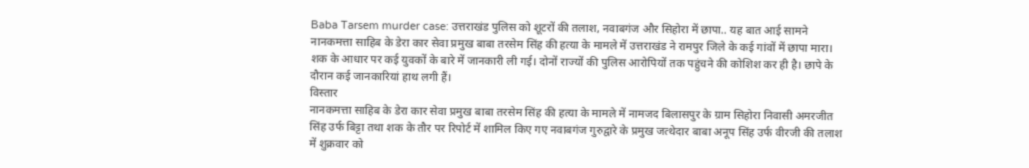Baba Tarsem murder case: उत्तराखंड पुलिस को शूटरों की तलाश, नवाबगंज और सिहोरा में छापा.. यह बात आई सामने
नानकमत्ता साहिब के डेरा कार सेवा प्रमुख बाबा तरसेम सिंह की हत्या के मामले में उत्तराखंड ने रामपुर जिले के कई गांवों में छापा मारा। शक के आधार पर कई युवकों के बारे में जानकारी ली गई। दोनों राज्यों की पुलिस आरोपियों तक पहुंचने की कोशिश कर ही है। छापे के दौरान कई जानकारियां हाथ लगी हैं।
विस्तार
नानकमत्ता साहिब के डेरा कार सेवा प्रमुख बाबा तरसेम सिंह की हत्या के मामले में नामजद बिलासपुर के ग्राम सिहोरा निवासी अमरजीत सिंह उर्फ बिट्टा तथा शक के तौर पर रिपोर्ट में शामिल किए गए नवाबगंज गुरुद्वारे के प्रमुख जत्थेदार बाबा अनूप सिंह उर्फ वीरजी की तलाश में शुक्रवार को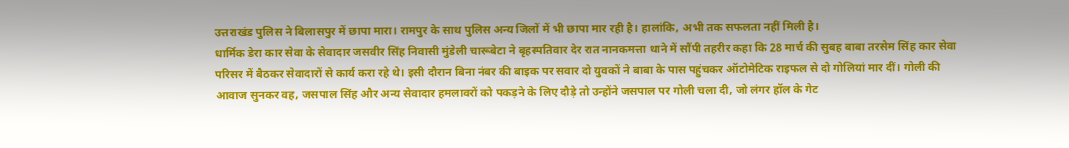उत्तराखंड पुलिस ने बिलासपुर में छापा मारा। रामपुर के साथ पुलिस अन्य जिलों में भी छापा मार रही है। हालांकि, अभी तक सफलता नहीं मिली है।
धार्मिक डेरा कार सेवा के सेवादार जसवीर सिंह निवासी मुंडेली चारूबेटा ने बृहस्पतिवार देर रात नानकमत्ता थाने में सौंपी तहरीर कहा कि 28 मार्च की सुबह बाबा तरसेम सिंह कार सेवा परिसर में बैठकर सेवादारों से कार्य करा रहे थे। इसी दौरान बिना नंबर की बाइक पर सवार दो युवकों ने बाबा के पास पहुंचकर ऑटोमेटिक राइफल से दो गोलियां मार दीं। गोली की आवाज सुनकर वह, जसपाल सिंह और अन्य सेवादार हमलावरों को पकड़ने के लिए दौड़े तो उन्होंने जसपाल पर गोली चला दी, जो लंगर हॉल के गेट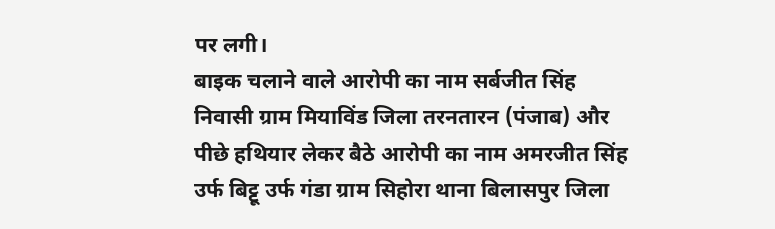पर लगी।
बाइक चलाने वाले आरोपी का नाम सर्बजीत सिंह निवासी ग्राम मियाविंड जिला तरनतारन (पंजाब) और पीछे हथियार लेकर बैठे आरोपी का नाम अमरजीत सिंह उर्फ बिट्टू उर्फ गंडा ग्राम सिहोरा थाना बिलासपुर जिला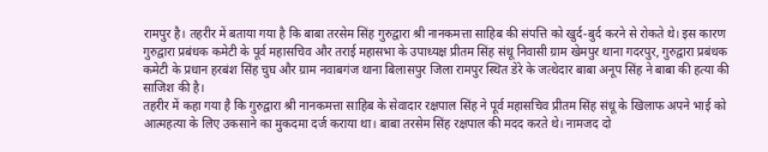रामपुर है। तहरीर में बताया गया है कि बाबा तरसेम सिंह गुरुद्वारा श्री नानकमत्ता साहिब की संपत्ति को खुर्द-बुर्द करने से रोकते थे। इस कारण गुरुद्वारा प्रबंधक कमेटी के पूर्व महासचिव और तराई महासभा के उपाध्यक्ष प्रीतम सिंह संधू निवासी ग्राम खेमपुर थाना गदरपुर, गुरुद्वारा प्रबंधक कमेटी के प्रधान हरबंश सिंह चुघ और ग्राम नवाबगंज थाना बिलासपुर जिला रामपुर स्थित डेरे के जत्थेदार बाबा अनूप सिंह ने बाबा की हत्या की साजिश की है।
तहरीर में कहा गया है कि गुरुद्वारा श्री नानकमत्ता साहिब के सेवादार रक्षपाल सिंह ने पूर्व महासचिव प्रीतम सिंह संधू के खिलाफ अपने भाई को आत्महत्या के लिए उकसाने का मुकदमा दर्ज कराया था। बाबा तरसेम सिंह रक्षपाल की मदद करते थे। नामजद दो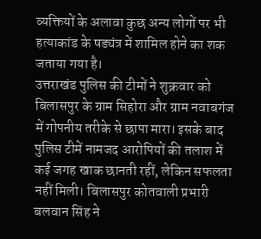व्यक्तियों के अलावा कुछ अन्य लोगों पर भी हत्याकांड के षड्यंत्र में शामिल होने का शक जताया गया है।
उत्तराखंड पुलिस की टीमों ने शुक्रवार को बिलासपुर के ग्राम सिहोरा और ग्राम नवाबगंज में गोपनीय तरीके से छापा मारा। इसके बाद पुलिस टीमें नामजद आरोपियों की तलाश में कई जगह खाक छानती रहीं, लेकिन सफलता नहीं मिली। बिलासपुर कोतवाली प्रभारी बलवान सिंह ने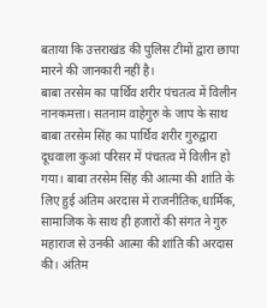बताया कि उत्तराखंड की पुलिस टीमों द्वारा छापा मारने की जानकारी नहीं है।
बाबा तरसेम का पार्थिव शरीर पंचतत्व में विलीन
नानकमत्ता। सतनाम वाहेगुरु के जाप के साथ बाबा तरसेम सिंह का पार्थिव शरीर गुरुद्वारा दूधवाला कुआं परिसर में पंचतत्व में विलीन हो गया। बाबा तरसेम सिंह की आत्मा की शांति के लिए हुई अंतिम अरदास में राजनीतिक,धार्मिक, सामाजिक के साथ ही हजारों की संगत ने गुरु महाराज से उनकी आत्मा की शांति की अरदास की। अंतिम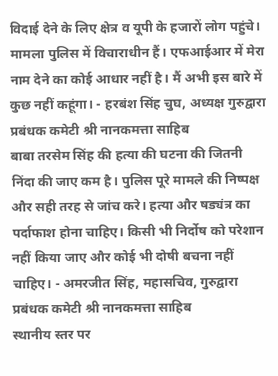विदाई देने के लिए क्षेत्र व यूपी के हजारों लोग पहुंचे।
मामला पुलिस में विचाराधीन हैं। एफआईआर में मेरा नाम देने का कोई आधार नहीं है। मैं अभी इस बारे में कुछ नहीं कहूंगा। - हरबंश सिंह चुघ, अध्यक्ष गुरुद्वारा प्रबंधक कमेटी श्री नानकमत्ता साहिब
बाबा तरसेम सिंह की हत्या की घटना की जितनी निंदा की जाए कम है। पुलिस पूरे मामले की निष्पक्ष और सही तरह से जांच करे। हत्या और षड्यंत्र का पर्दाफाश होना चाहिए। किसी भी निर्दोष को परेशान नहीं किया जाए और कोई भी दोषी बचना नहीं चाहिए। - अमरजीत सिंह, महासचिव, गुरुद्वारा प्रबंधक कमेटी श्री नानकमत्ता साहिब
स्थानीय स्तर पर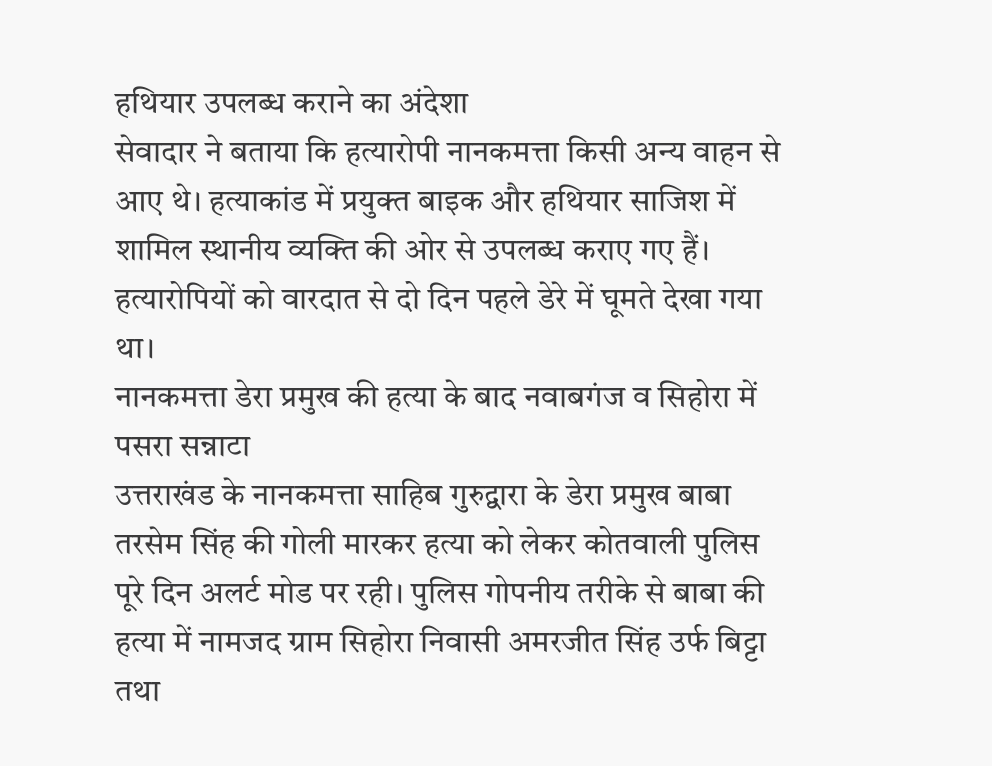हथियार उपलब्ध कराने का अंदेशा
सेवादार ने बताया कि हत्यारोपी नानकमत्ता किसी अन्य वाहन से आए थे। हत्याकांड में प्रयुक्त बाइक और हथियार साजिश में शामिल स्थानीय व्यक्ति की ओर से उपलब्ध कराए गए हैं। हत्यारोपियों को वारदात से दो दिन पहले डेरे में घूमते देखा गया था।
नानकमत्ता डेरा प्रमुख की हत्या के बाद नवाबगंज व सिहोरा में पसरा सन्नाटा
उत्तराखंड के नानकमत्ता साहिब गुरुद्वारा के डेरा प्रमुख बाबा तरसेम सिंह की गोली मारकर हत्या को लेकर कोतवाली पुलिस पूरे दिन अलर्ट मोड पर रही। पुलिस गोपनीय तरीके से बाबा की हत्या में नामजद ग्राम सिहोरा निवासी अमरजीत सिंह उर्फ बिट्टा तथा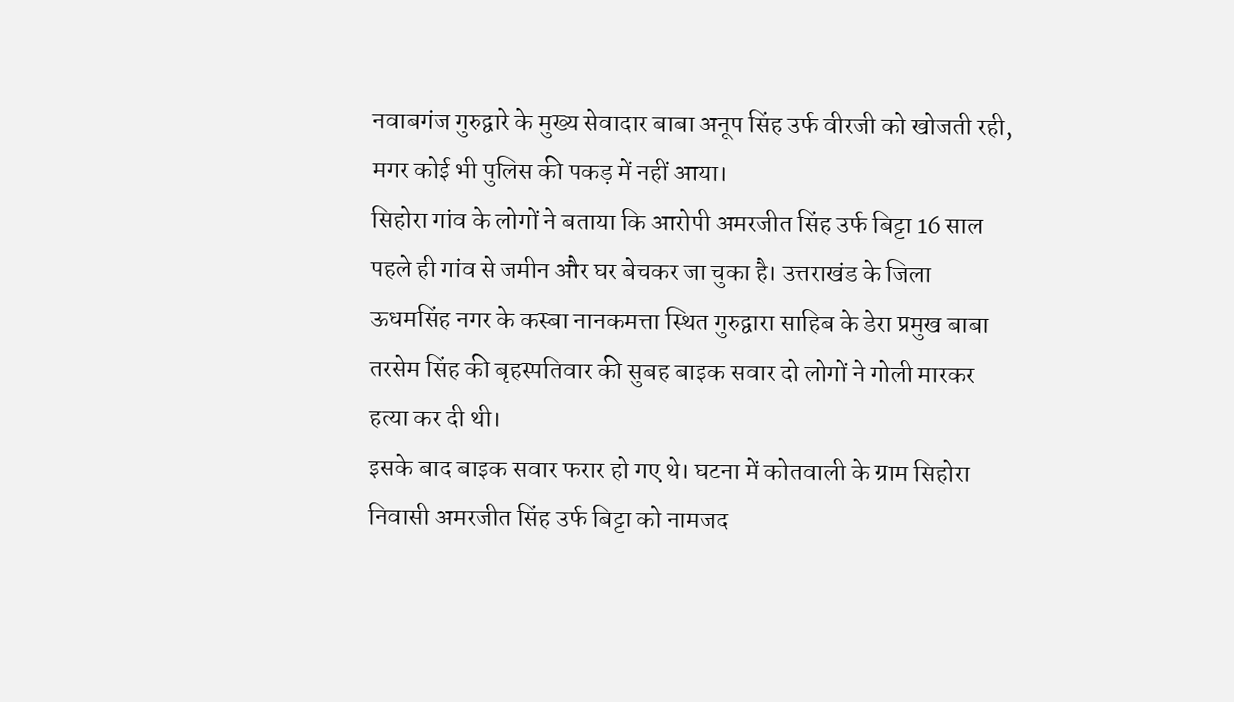नवाबगंज गुरुद्वारे के मुख्य सेवादार बाबा अनूप सिंह उर्फ वीरजी को खोजती रही, मगर कोई भी पुलिस की पकड़ में नहीं आया।
सिहोरा गांव के लोगों ने बताया कि आरोपी अमरजीत सिंह उर्फ बिट्टा 16 साल पहले ही गांव से जमीन और घर बेचकर जा चुका है। उत्तराखंड के जिला ऊधमसिंह नगर के कस्बा नानकमत्ता स्थित गुरुद्वारा साहिब के डेरा प्रमुख बाबा तरसेम सिंह की बृहस्पतिवार की सुबह बाइक सवार दो लोगों ने गोली मारकर हत्या कर दी थी।
इसके बाद बाइक सवार फरार हो गए थे। घटना में कोतवाली के ग्राम सिहोरा निवासी अमरजीत सिंह उर्फ बिट्टा को नामजद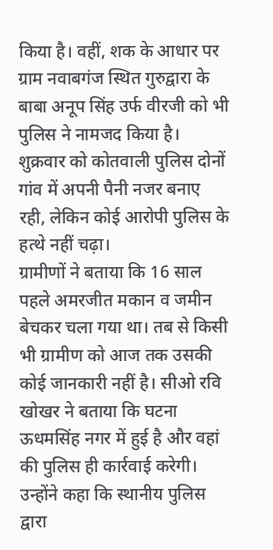किया है। वहीं, शक के आधार पर ग्राम नवाबगंज स्थित गुरुद्वारा के बाबा अनूप सिंह उर्फ वीरजी को भी पुलिस ने नामजद किया है। शुक्रवार को कोतवाली पुलिस दोनों गांव में अपनी पैनी नजर बनाए रही, लेकिन कोई आरोपी पुलिस के हत्थे नहीं चढ़ा।
ग्रामीणों ने बताया कि 16 साल पहले अमरजीत मकान व जमीन बेचकर चला गया था। तब से किसी भी ग्रामीण को आज तक उसकी कोई जानकारी नहीं है। सीओ रवि खोखर ने बताया कि घटना ऊधमसिंह नगर में हुई है और वहां की पुलिस ही कार्रवाई करेगी। उन्होंने कहा कि स्थानीय पुलिस द्वारा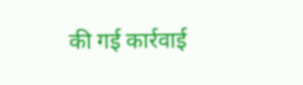की गई कार्रवाई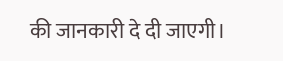की जानकारी दे दी जाएगी।